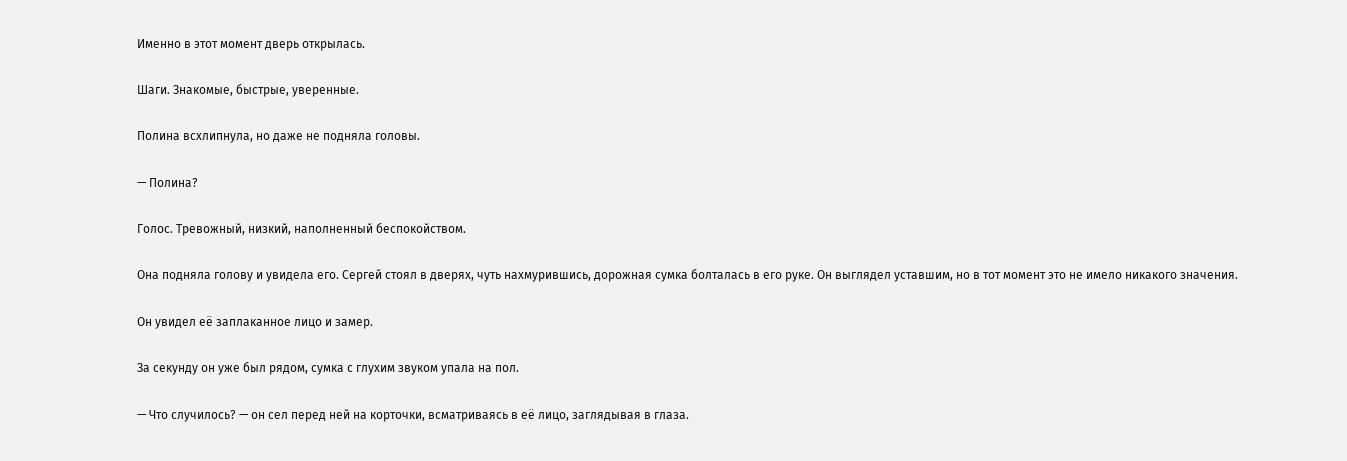Именно в этот момент дверь открылась.

Шаги. Знакомые, быстрые, уверенные.

Полина всхлипнула, но даже не подняла головы.

— Полина?

Голос. Тревожный, низкий, наполненный беспокойством.

Она подняла голову и увидела его. Сергей стоял в дверях, чуть нахмурившись, дорожная сумка болталась в его руке. Он выглядел уставшим, но в тот момент это не имело никакого значения.

Он увидел её заплаканное лицо и замер.

За секунду он уже был рядом, сумка с глухим звуком упала на пол.

— Что случилось? — он сел перед ней на корточки, всматриваясь в её лицо, заглядывая в глаза.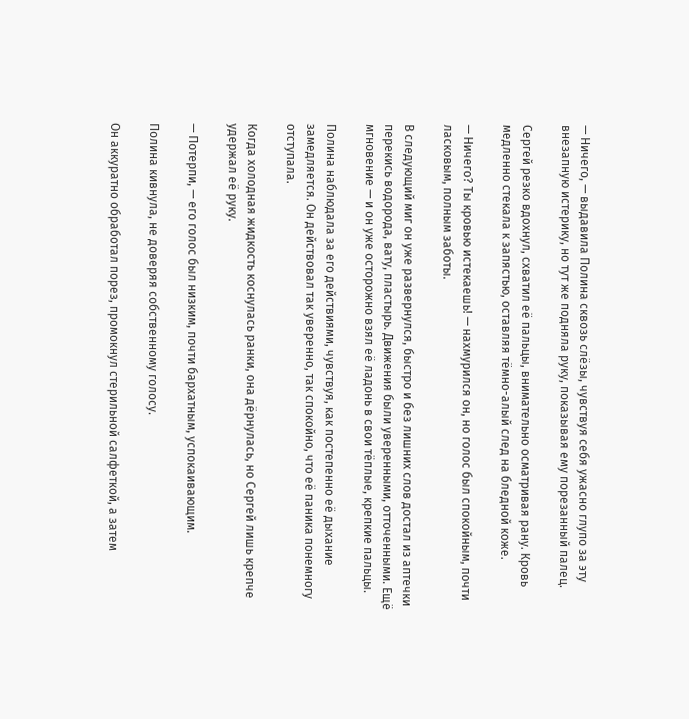— Ничего, — выдавила Полина сквозь слёзы, чувствуя себя ужасно глупо за эту внезапную истерику, но тут же подняла руку, показывая ему порезанный палец.

Сергей резко вдохнул, схватил её пальцы, внимательно осматривая рану. Кровь медленно стекала к запястью, оставляя тёмно-алый след на бледной коже.

— Ничего? Ты кровью истекаешь! — нахмурился он, но голос был спокойным, почти ласковым, полным заботы.

В следующий миг он уже развернулся, быстро и без лишних слов достал из аптечки перекись водорода, вату, пластырь. Движения были уверенными, отточенными. Ещё мгновение — и он уже осторожно взял её ладонь в свои тёплые, крепкие пальцы.

Полина наблюдала за его действиями, чувствуя, как постепенно её дыхание замедляется. Он действовал так уверенно, так спокойно, что её паника понемногу отступала.

Когда холодная жидкость коснулась ранки, она дёрнулась, но Сергей лишь крепче удержал её руку.

— Потерпи, — его голос был низким, почти бархатным, успокаивающим.

Полина кивнула, не доверяя собственному голосу.

Он аккуратно обработал порез, промокнул стерильной салфеткой, а затем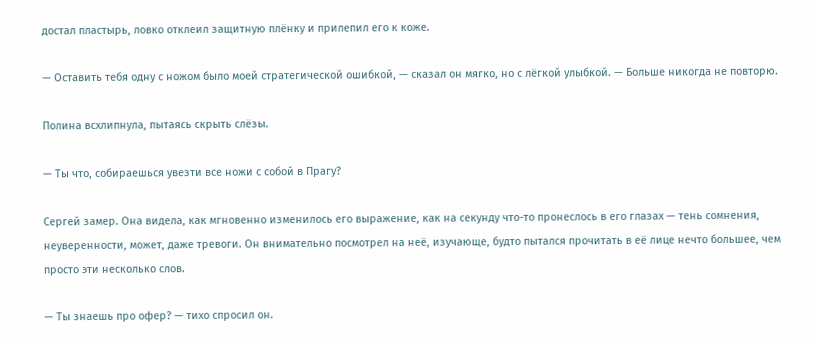достал пластырь, ловко отклеил защитную плёнку и прилепил его к коже.

— Оставить тебя одну с ножом было моей стратегической ошибкой, — сказал он мягко, но с лёгкой улыбкой. — Больше никогда не повторю.

Полина всхлипнула, пытаясь скрыть слёзы.

— Ты что, собираешься увезти все ножи с собой в Прагу?

Сергей замер. Она видела, как мгновенно изменилось его выражение, как на секунду что-то пронеслось в его глазах — тень сомнения, неуверенности, может, даже тревоги. Он внимательно посмотрел на неё, изучающе, будто пытался прочитать в её лице нечто большее, чем просто эти несколько слов.

— Ты знаешь про офер? — тихо спросил он.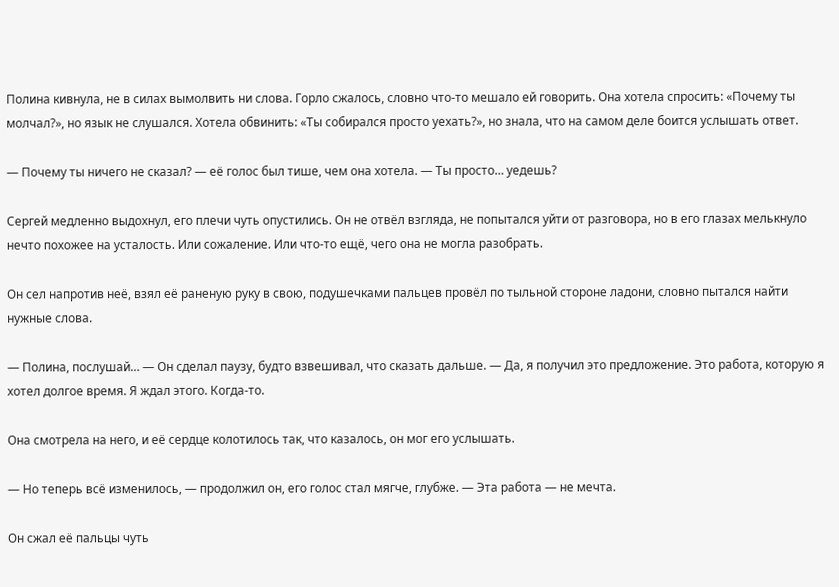Полина кивнула, не в силах вымолвить ни слова. Горло сжалось, словно что-то мешало ей говорить. Она хотела спросить: «Почему ты молчал?», но язык не слушался. Хотела обвинить: «Ты собирался просто уехать?», но знала, что на самом деле боится услышать ответ.

— Почему ты ничего не сказал? — её голос был тише, чем она хотела. — Ты просто… уедешь?

Сергей медленно выдохнул, его плечи чуть опустились. Он не отвёл взгляда, не попытался уйти от разговора, но в его глазах мелькнуло нечто похожее на усталость. Или сожаление. Или что-то ещё, чего она не могла разобрать.

Он сел напротив неё, взял её раненую руку в свою, подушечками пальцев провёл по тыльной стороне ладони, словно пытался найти нужные слова.

— Полина, послушай… — Он сделал паузу, будто взвешивал, что сказать дальше. — Да, я получил это предложение. Это работа, которую я хотел долгое время. Я ждал этого. Когда-то.

Она смотрела на него, и её сердце колотилось так, что казалось, он мог его услышать.

— Но теперь всё изменилось, — продолжил он, его голос стал мягче, глубже. — Эта работа — не мечта.

Он сжал её пальцы чуть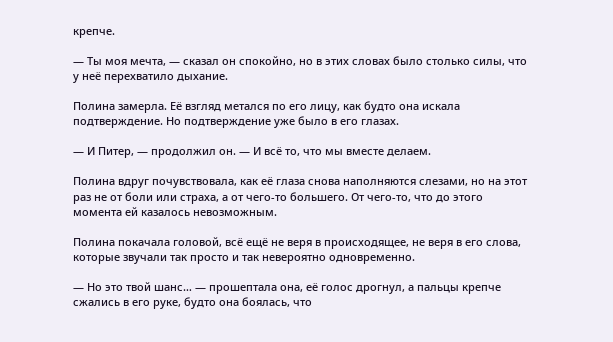крепче.

— Ты моя мечта, — сказал он спокойно, но в этих словах было столько силы, что у неё перехватило дыхание.

Полина замерла. Её взгляд метался по его лицу, как будто она искала подтверждение. Но подтверждение уже было в его глазах.

— И Питер, — продолжил он. — И всё то, что мы вместе делаем.

Полина вдруг почувствовала, как её глаза снова наполняются слезами, но на этот раз не от боли или страха, а от чего-то большего. От чего-то, что до этого момента ей казалось невозможным.

Полина покачала головой, всё ещё не веря в происходящее, не веря в его слова, которые звучали так просто и так невероятно одновременно.

— Но это твой шанс… — прошептала она, её голос дрогнул, а пальцы крепче сжались в его руке, будто она боялась, что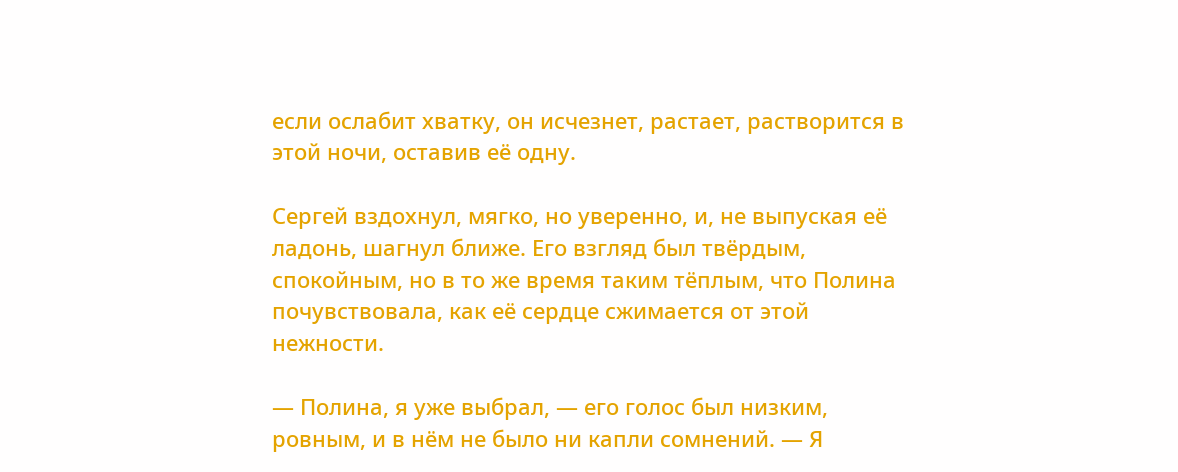если ослабит хватку, он исчезнет, растает, растворится в этой ночи, оставив её одну.

Сергей вздохнул, мягко, но уверенно, и, не выпуская её ладонь, шагнул ближе. Его взгляд был твёрдым, спокойным, но в то же время таким тёплым, что Полина почувствовала, как её сердце сжимается от этой нежности.

— Полина, я уже выбрал, — его голос был низким, ровным, и в нём не было ни капли сомнений. — Я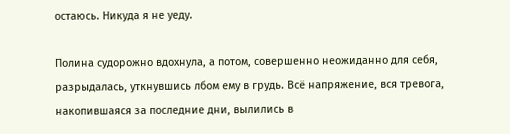остаюсь. Никуда я не уеду.

Полина судорожно вдохнула, а потом, совершенно неожиданно для себя, разрыдалась, уткнувшись лбом ему в грудь. Всё напряжение, вся тревога, накопившаяся за последние дни, вылились в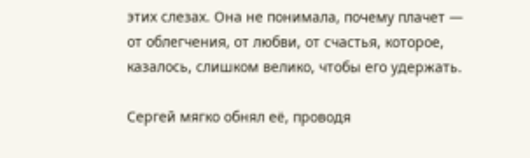этих слезах. Она не понимала, почему плачет — от облегчения, от любви, от счастья, которое, казалось, слишком велико, чтобы его удержать.

Сергей мягко обнял её, проводя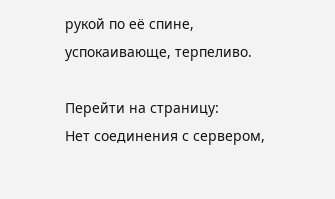рукой по её спине, успокаивающе, терпеливо.

Перейти на страницу:
Нет соединения с сервером,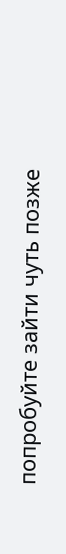попробуйте зайти чуть позже